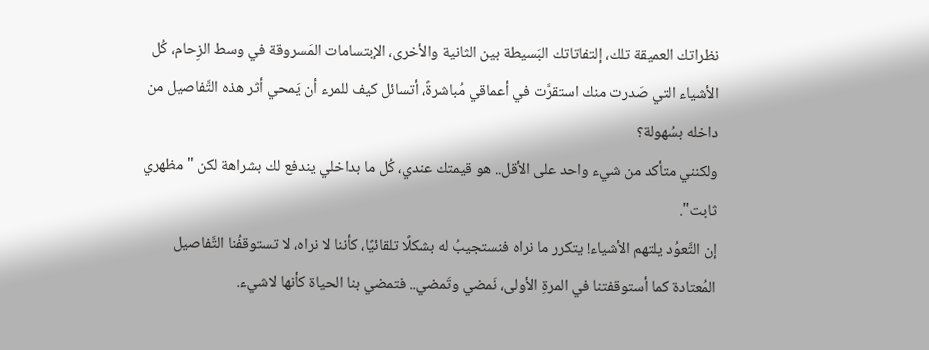نظراتك العميقة تلك، إلتفاتاتك البَسيطة بين الثانية والأخرى، الإبتسامات المَسروقة في وسط الزِحام، كُل الأشياء التي صَدرت منك استقرَّت في أعماقي مُباشرةً، أتسائل كيف للمرء أن يَمحي أثر هذه التَّفاصيل من داخله بسُهولة؟
ولكنني متأكد من شيء واحد على الأقل.. هو قيمتك عندي، كُل ما بداخلي يندفع لك بشراهة لكن "مظهري ثابت".
إن التَّعوُد يلتهم الأشياء! يتكرر ما نراه فنستجيبُ له بشكلًا تلقائيًا، كأننا لا نراه، لا تستوقفُنا التَّفاصيل المُعتادة كما أستوقفتنا في المرةِ الأولى، نَمضي وتَمضي.. فتمضي بنا الحياة كأنها لاشيء.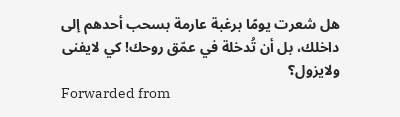هل شعرت يومًا برغبة عارمة بسحب أحدهم إلى داخلك، بل أن تُدخلة في عمّق روحك! كي لايفنى ولايزول؟
Forwarded from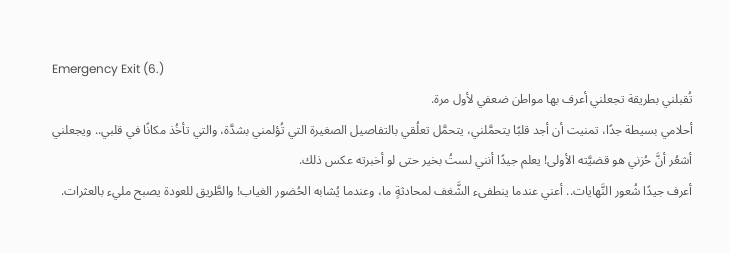Emergency Exit (6.)
تُقبلني بطريقة تجعلني أعرف بها مواطن ضعفي لأول مرة.
أحلامي بسيطة جدًا، تمنيت أن أجد قلبًا يتحمَّلني، يتحمَّل تعلُقي بالتفاصيل الصغيرة التي تُؤلمني بشدَّة، والتي تأخُذ مكانًا في قلبي.. ويجعلني أشعُر أنَّ حُزني هو قضيَّته الأولى! يعلم جيدًا أنني لستُ بخير حتى لو أخبرته عكس ذلك.
أعرف جيدًا شُعور النَّهايات.. أعني عندما ينطفىء الشَّغف لمحادثةٍ ما، وعندما يُشابه الحُضور الغياب! والطَّريق للعودة يصبح مليء بالعثرات.